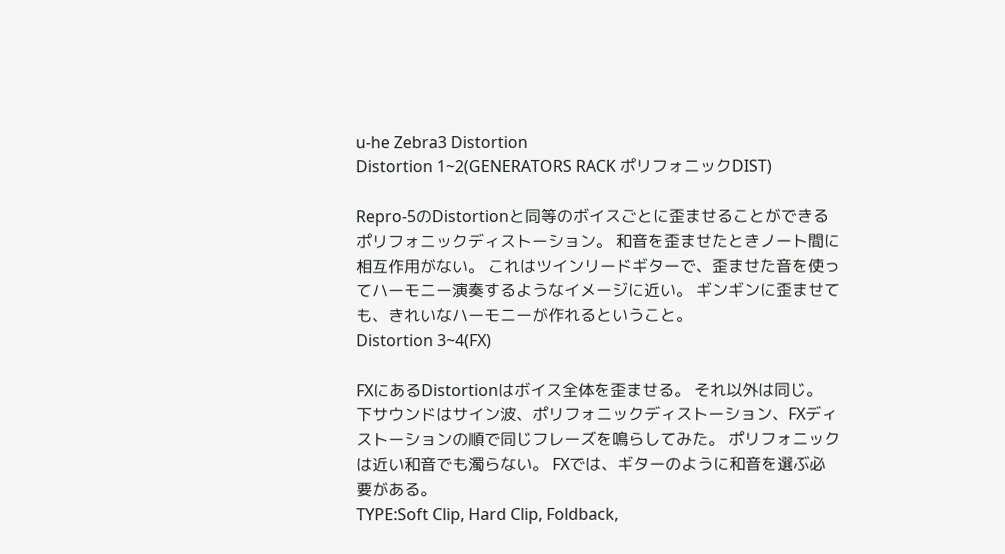u-he Zebra3 Distortion
Distortion 1~2(GENERATORS RACK ポリフォニックDIST)

Repro-5のDistortionと同等のボイスごとに歪ませることができるポリフォニックディストーション。 和音を歪ませたときノート間に相互作用がない。 これはツインリードギターで、歪ませた音を使ってハーモニー演奏するようなイメージに近い。 ギンギンに歪ませても、きれいなハーモニーが作れるということ。
Distortion 3~4(FX)

FXにあるDistortionはボイス全体を歪ませる。 それ以外は同じ。
下サウンドはサイン波、ポリフォニックディストーション、FXディストーションの順で同じフレーズを鳴らしてみた。 ポリフォニックは近い和音でも濁らない。 FXでは、ギターのように和音を選ぶ必要がある。
TYPE:Soft Clip, Hard Clip, Foldback,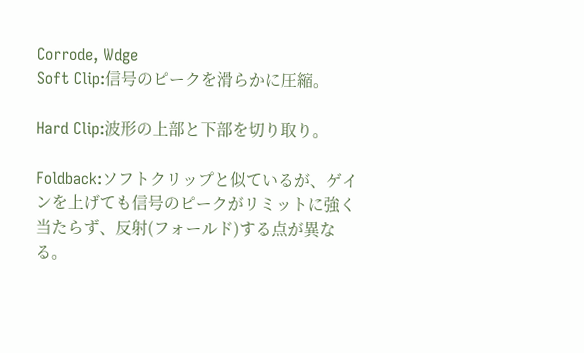Corrode, Wdge
Soft Clip:信号のピークを滑らかに圧縮。

Hard Clip:波形の上部と下部を切り取り。

Foldback:ソフトクリップと似ているが、ゲインを上げても信号のピークがリミットに強く当たらず、反射(フォールド)する点が異なる。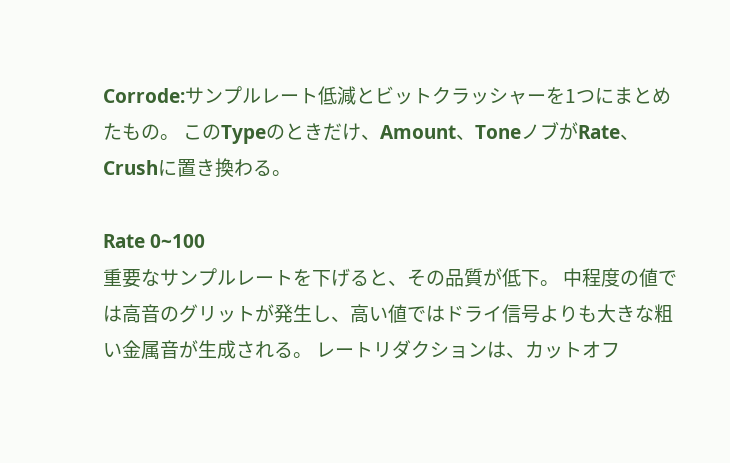Corrode:サンプルレート低減とビットクラッシャーを1つにまとめたもの。 このTypeのときだけ、Amount、ToneノブがRate、Crushに置き換わる。

Rate 0~100
重要なサンプルレートを下げると、その品質が低下。 中程度の値では高音のグリットが発生し、高い値ではドライ信号よりも大きな粗い金属音が生成される。 レートリダクションは、カットオフ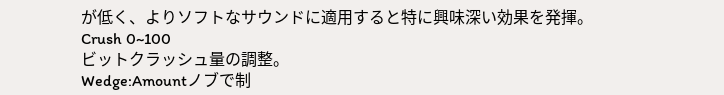が低く、よりソフトなサウンドに適用すると特に興味深い効果を発揮。
Crush 0~100
ビットクラッシュ量の調整。
Wedge:Amountノブで制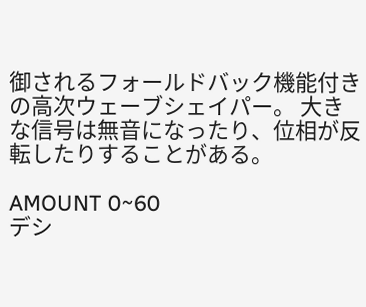御されるフォールドバック機能付きの高次ウェーブシェイパー。 大きな信号は無音になったり、位相が反転したりすることがある。

AMOUNT 0~60
デシ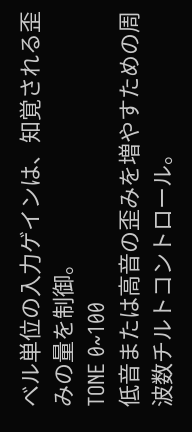ベル単位の入力ゲインは、知覚される歪みの量を制御。
TONE 0~100
低音または高音の歪みを増やすための周波数チルトコントロール。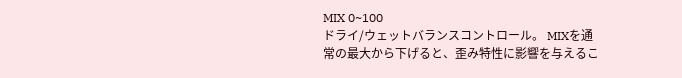MIX 0~100
ドライ/ウェットバランスコントロール。 MIXを通常の最大から下げると、歪み特性に影響を与えるこ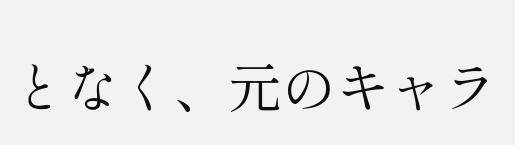となく、元のキャラ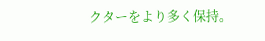クターをより多く保持。